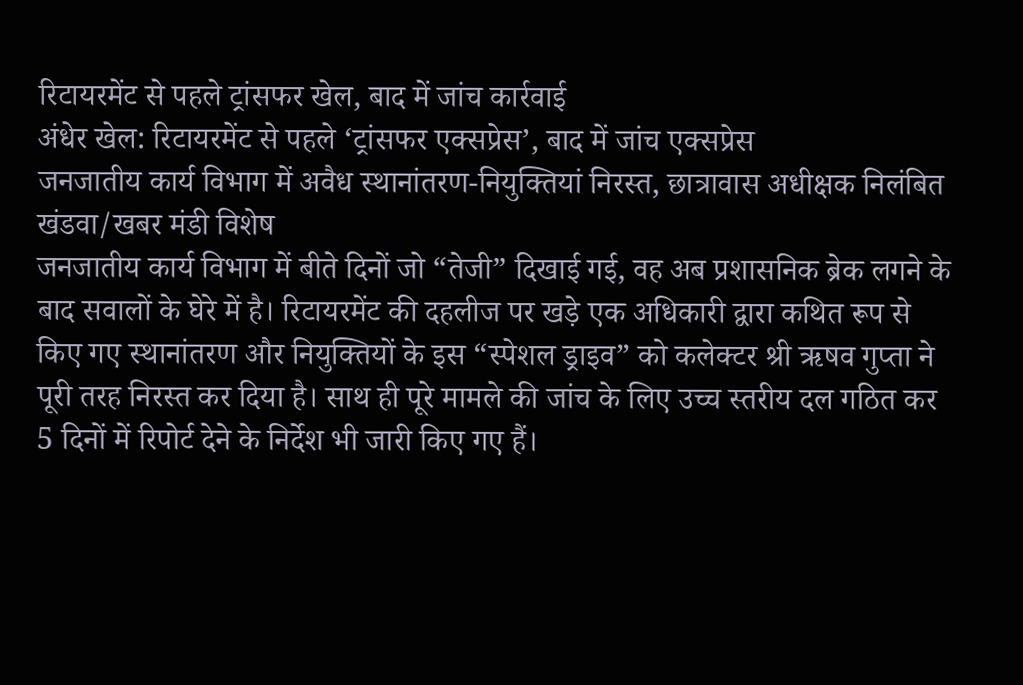रिटायरमेंट से पहले ट्रांसफर खेल, बाद में जांच कार्रवाई
अंधेर खेल: रिटायरमेंट से पहले ‘ट्रांसफर एक्सप्रेस’, बाद में जांच एक्सप्रेस
जनजातीय कार्य विभाग में अवैध स्थानांतरण-नियुक्तियां निरस्त, छात्रावास अधीक्षक निलंबित
खंडवा/खबर मंडी विशेष
जनजातीय कार्य विभाग में बीते दिनों जो “तेजी” दिखाई गई, वह अब प्रशासनिक ब्रेक लगने के बाद सवालों के घेरे में है। रिटायरमेंट की दहलीज पर खड़े एक अधिकारी द्वारा कथित रूप से किए गए स्थानांतरण और नियुक्तियों के इस “स्पेशल ड्राइव” को कलेक्टर श्री ऋषव गुप्ता ने पूरी तरह निरस्त कर दिया है। साथ ही पूरे मामले की जांच के लिए उच्च स्तरीय दल गठित कर 5 दिनों में रिपोर्ट देने के निर्देश भी जारी किए गए हैं।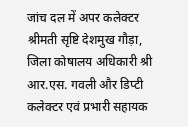जांच दल में अपर कलेक्टर श्रीमती सृष्टि देशमुख गौड़ा, जिला कोषालय अधिकारी श्री आर.एस. गवली और डिप्टी कलेक्टर एवं प्रभारी सहायक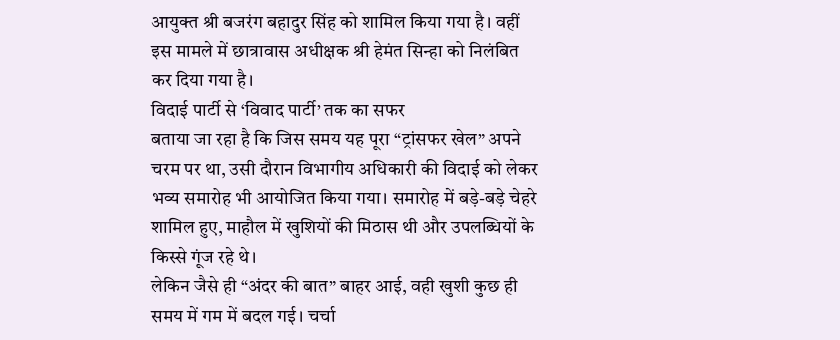आयुक्त श्री बजरंग बहादुर सिंह को शामिल किया गया है। वहीं इस मामले में छात्रावास अधीक्षक श्री हेमंत सिन्हा को निलंबित कर दिया गया है।
विदाई पार्टी से ‘विवाद पार्टी’ तक का सफर
बताया जा रहा है कि जिस समय यह पूरा “ट्रांसफर खेल” अपने चरम पर था, उसी दौरान विभागीय अधिकारी की विदाई को लेकर भव्य समारोह भी आयोजित किया गया। समारोह में बड़े-बड़े चेहरे शामिल हुए, माहौल में खुशियों की मिठास थी और उपलब्धियों के किस्से गूंज रहे थे।
लेकिन जैसे ही “अंदर की बात” बाहर आई, वही खुशी कुछ ही समय में गम में बदल गई। चर्चा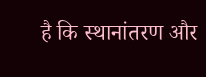है कि स्थानांतरण और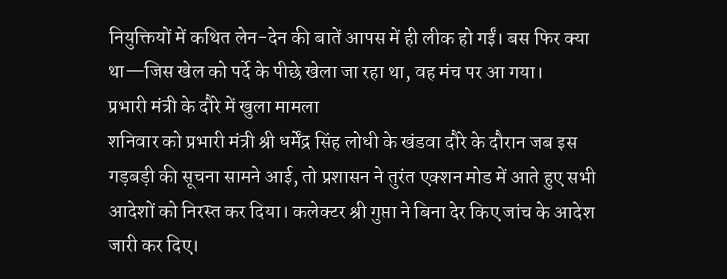नियुक्तियों में कथित लेन-देन की बातें आपस में ही लीक हो गईं। बस फिर क्या था—जिस खेल को पर्दे के पीछे खेला जा रहा था, वह मंच पर आ गया।
प्रभारी मंत्री के दौरे में खुला मामला
शनिवार को प्रभारी मंत्री श्री धर्मेंद्र सिंह लोधी के खंडवा दौरे के दौरान जब इस गड़बड़ी की सूचना सामने आई, तो प्रशासन ने तुरंत एक्शन मोड में आते हुए सभी आदेशों को निरस्त कर दिया। कलेक्टर श्री गुप्ता ने बिना देर किए जांच के आदेश जारी कर दिए।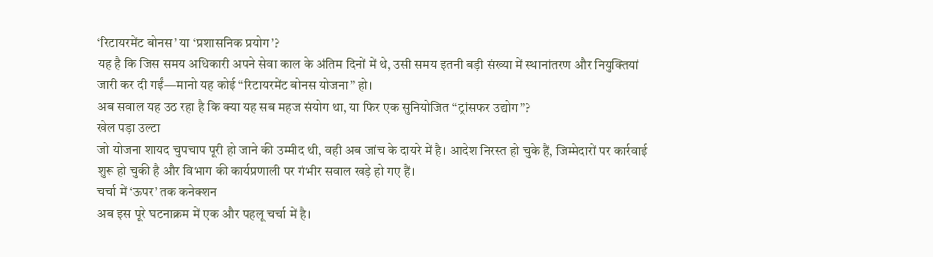‘रिटायरमेंट बोनस’ या ‘प्रशासनिक प्रयोग’?
यह है कि जिस समय अधिकारी अपने सेवा काल के अंतिम दिनों में थे, उसी समय इतनी बड़ी संख्या में स्थानांतरण और नियुक्तियां जारी कर दी गईं—मानो यह कोई “रिटायरमेंट बोनस योजना” हो।
अब सवाल यह उठ रहा है कि क्या यह सब महज संयोग था, या फिर एक सुनियोजित “ट्रांसफर उद्योग”?
खेल पड़ा उल्टा
जो योजना शायद चुपचाप पूरी हो जाने की उम्मीद थी, वही अब जांच के दायरे में है। आदेश निरस्त हो चुके हैं, जिम्मेदारों पर कार्रवाई शुरू हो चुकी है और विभाग की कार्यप्रणाली पर गंभीर सवाल खड़े हो गए हैं।
चर्चा में ‘ऊपर’ तक कनेक्शन
अब इस पूरे घटनाक्रम में एक और पहलू चर्चा में है।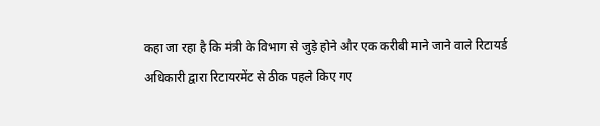कहा जा रहा है कि मंत्री के विभाग से जुड़े होने और एक करीबी माने जाने वाले रिटायर्ड अधिकारी द्वारा रिटायरमेंट से ठीक पहले किए गए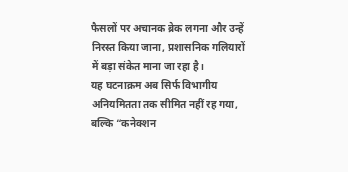फैसलों पर अचानक ब्रेक लगना और उन्हें निरस्त किया जाना, प्रशासनिक गलियारों में बड़ा संकेत माना जा रहा है।
यह घटनाक्रम अब सिर्फ विभागीय अनियमितता तक सीमित नहीं रह गया, बल्कि “कनेक्शन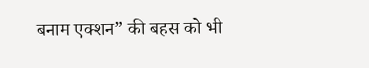बनाम एक्शन” की बहस को भी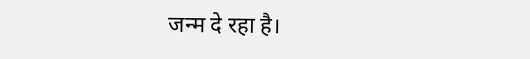जन्म दे रहा है।